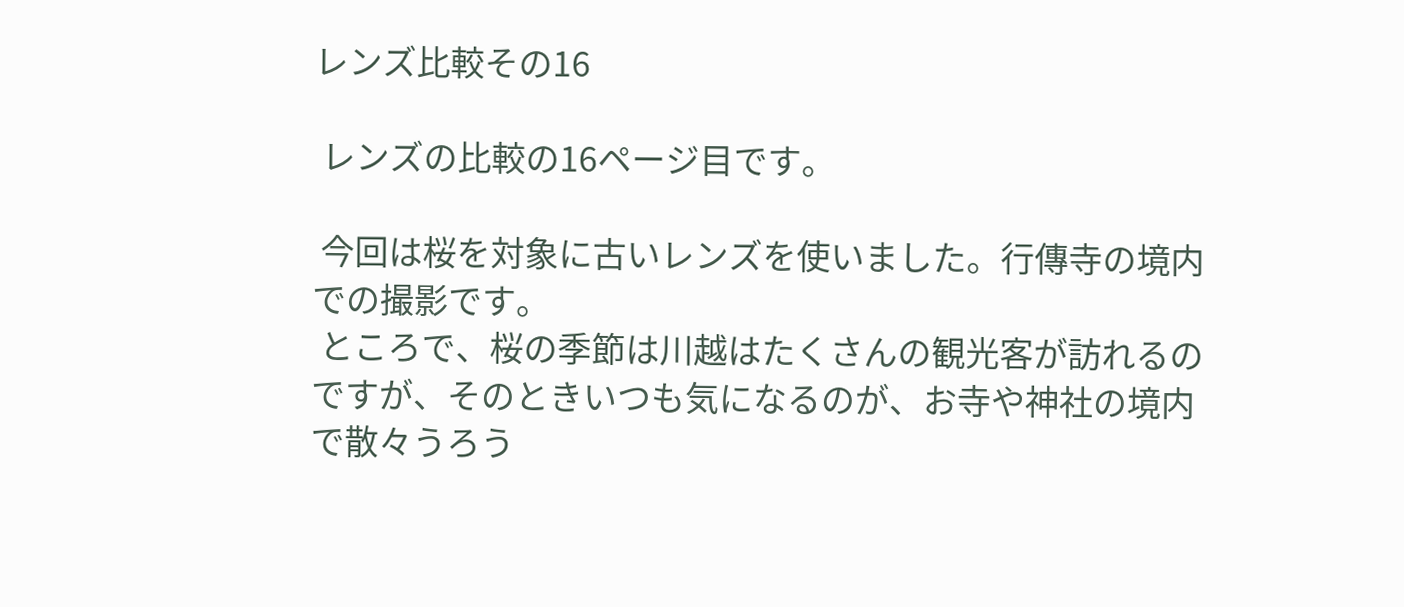レンズ比較その16

 レンズの比較の16ページ目です。

 今回は桜を対象に古いレンズを使いました。行傳寺の境内での撮影です。
 ところで、桜の季節は川越はたくさんの観光客が訪れるのですが、そのときいつも気になるのが、お寺や神社の境内で散々うろう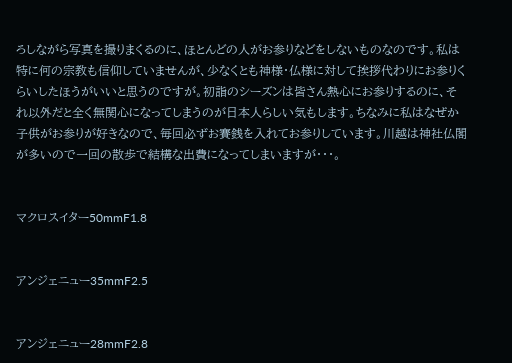ろしながら写真を撮りまくるのに、ほとんどの人がお参りなどをしないものなのです。私は特に何の宗教も信仰していませんが、少なくとも神様・仏様に対して挨拶代わりにお参りくらいしたほうがいいと思うのですが。初詣のシーズンは皆さん熱心にお参りするのに、それ以外だと全く無関心になってしまうのが日本人らしい気もします。ちなみに私はなぜか子供がお参りが好きなので、毎回必ずお賽銭を入れてお参りしています。川越は神社仏閣が多いので一回の散歩で結構な出費になってしまいますが・・・。


マクロスイター50mmF1.8


アンジェニュー35mmF2.5


アンジェニュー28mmF2.8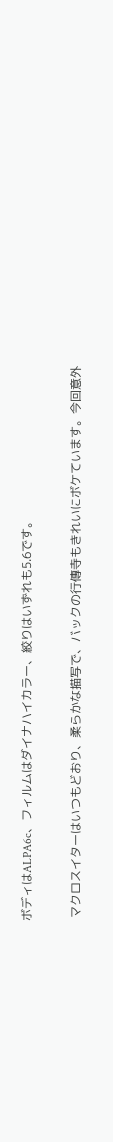ボディはALPA6c、フィルムはダイナハイカラー、絞りはいずれも5.6です。

 マクロスイターはいつもどおり、柔らかな描写で、バックの行傳寺もきれいにボケています。今回意外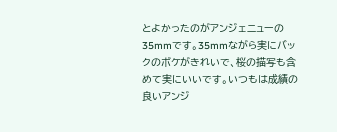とよかったのがアンジェニューの35mmです。35mmながら実にバックのボケがきれいで、桜の描写も含めて実にいいです。いつもは成績の良いアンジ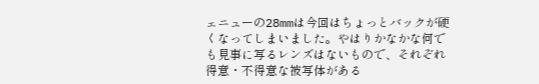ェニューの28mmは今回はちょっとバックが硬くなってしまいました。やはりかなかな何でも見事に写るレンズはないもので、それぞれ得意・不得意な被写体がある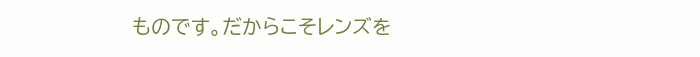ものです。だからこそレンズを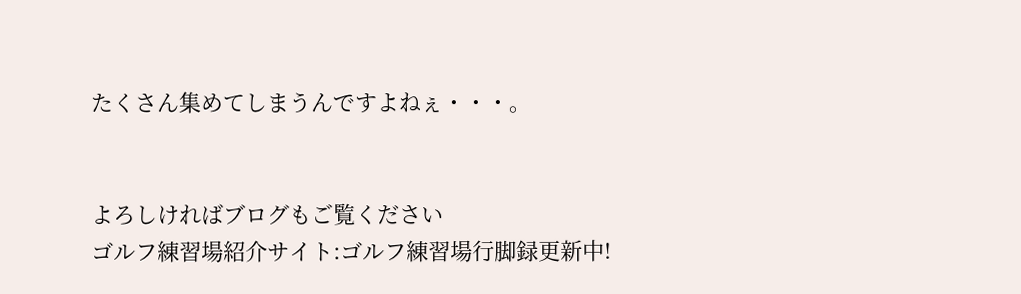たくさん集めてしまうんですよねぇ・・・。


よろしければブログもご覧ください
ゴルフ練習場紹介サイト:ゴルフ練習場行脚録更新中!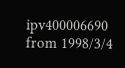ipv400006690 from 1998/3/4